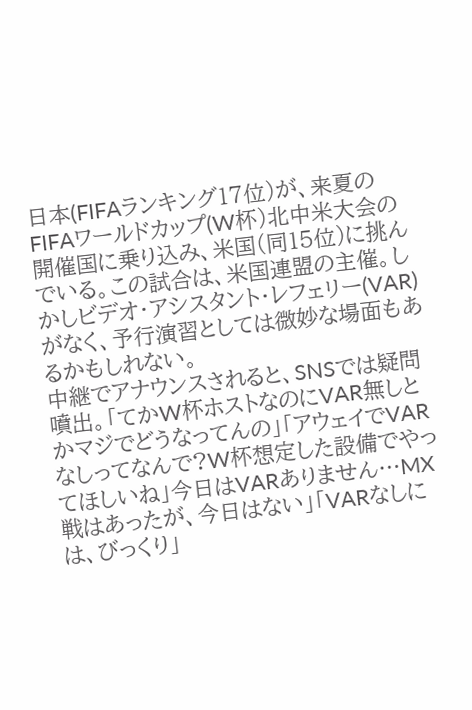日本(FIFAランキング17位)が、来夏のFIFAワールドカップ(W杯)北中米大会の開催国に乗り込み、米国(同15位)に挑んでいる。この試合は、米国連盟の主催。しかしビデオ・アシスタント・レフェリー(VAR)がなく、予行演習としては微妙な場面もあるかもしれない。
中継でアナウンスされると、SNSでは疑問噴出。「てかW杯ホストなのにVAR無しとかマジでどうなってんの」「アウェイでVARなしってなんで?W杯想定した設備でやってほしいね」今日はVARありません…MX戦はあったが、今日はない」「VARなしには、びっくり」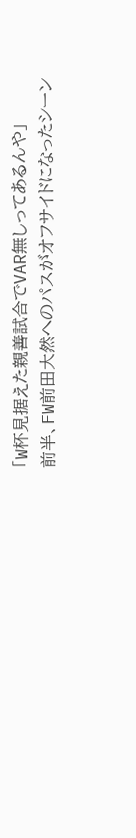「W杯見据えた親善試合でVAR無しってあるんや」
前半、FW前田大然へのパスがオフサイドになったシーン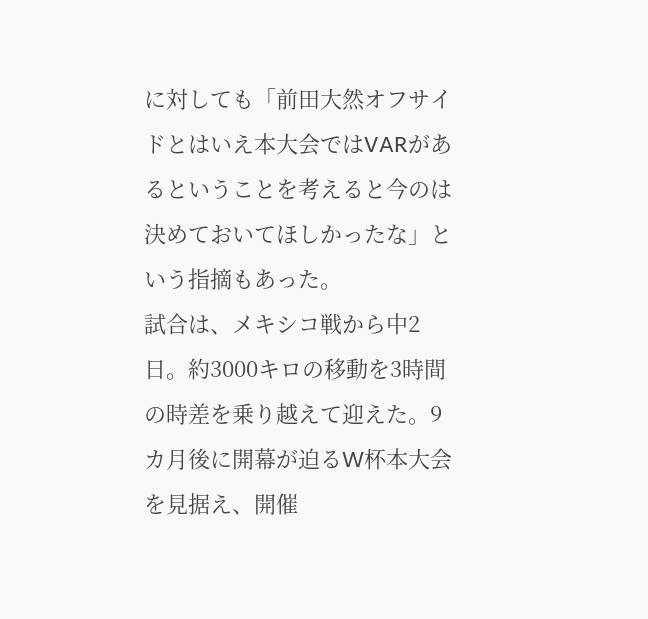に対しても「前田大然オフサイドとはいえ本大会ではVARがあるということを考えると今のは決めておいてほしかったな」という指摘もあった。
試合は、メキシコ戦から中2日。約3000キロの移動を3時間の時差を乗り越えて迎えた。9カ月後に開幕が迫るW杯本大会を見据え、開催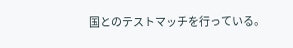国とのテストマッチを行っている。